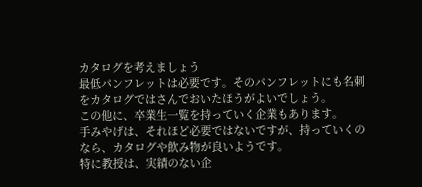カタログを考えましょう
最低パンフレットは必要です。そのパンフレットにも名刺をカタログではさんでおいたほうがよいでしょう。
この他に、卒業生一覧を持っていく企業もあります。
手みやげは、それほど必要ではないですが、持っていくのなら、カタログや飲み物が良いようです。
特に教授は、実績のない企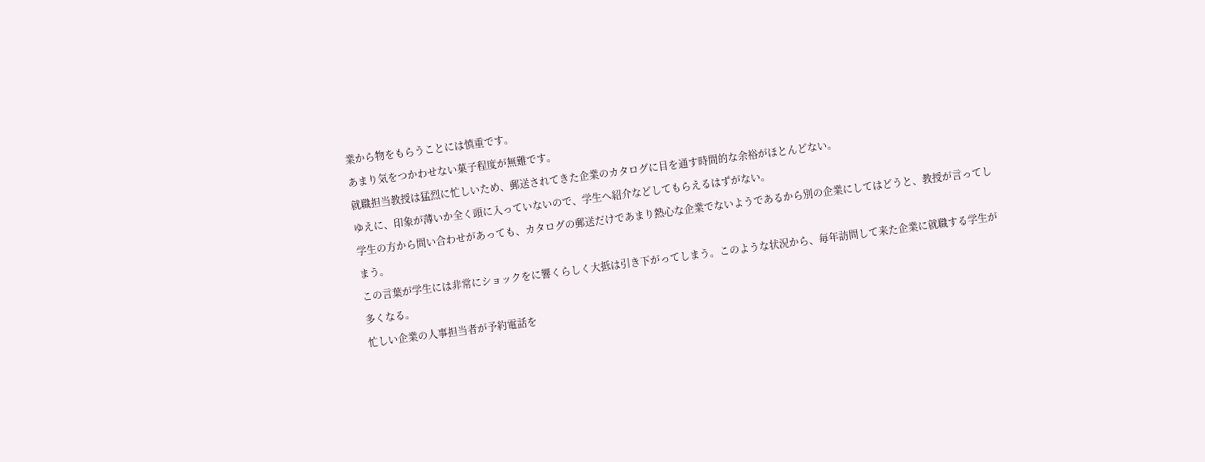業から物をもらうことには慎重です。
あまり気をつかわせない菓子程度が無難です。
就職担当教授は猛烈に忙しいため、郵送されてきた企業のカタログに目を通す時間的な余裕がほとんどない。
ゆえに、印象が薄いか全く頭に入っていないので、学生へ紹介などしてもらえるはずがない。
学生の方から問い合わせがあっても、カタログの郵送だけであまり熱心な企業でないようであるから別の企業にしてはどうと、教授が言ってしまう。
この言葉が学生には非常にショックをに響くらしく大抵は引き下がってしまう。このような状況から、毎年訪問して来た企業に就職する学生が多くなる。
忙しい企業の人事担当者が予約電話を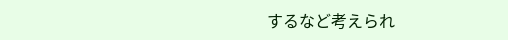するなど考えられ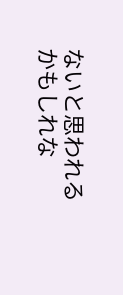ないと思われるかもしれな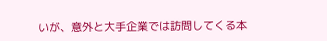いが、意外と大手企業では訪問してくる本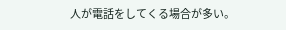人が電話をしてくる場合が多い。